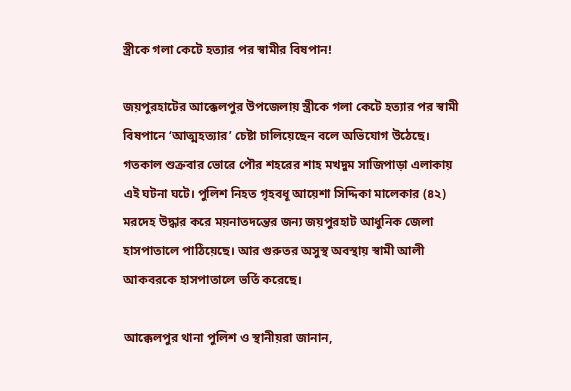স্ত্রীকে গলা কেটে হত্যার পর স্বামীর বিষপান!

জয়পুরহাটের আক্কেলপুর উপজেলায় স্ত্রীকে গলা কেটে হত্যার পর স্বামী বিষপানে ‘আত্মহত্যার’ চেষ্টা চালিয়েছেন বলে অভিযোগ উঠেছে। গতকাল শুক্রবার ভোরে পৌর শহরের শাহ মখদুম সাজিপাড়া এলাকায় এই ঘটনা ঘটে। পুলিশ নিহত গৃহবধূ আয়েশা সিদ্দিকা মালেকার (৪২) মরদেহ উদ্ধার করে ময়নাতদন্তের জন্য জয়পুরহাট আধুনিক জেলা হাসপাতালে পাঠিয়েছে। আর গুরুতর অসুস্থ অবস্থায় স্বামী আলী আকবরকে হাসপাতালে ভর্তি করেছে।

আক্কেলপুর থানা পুলিশ ও স্থানীয়রা জানান,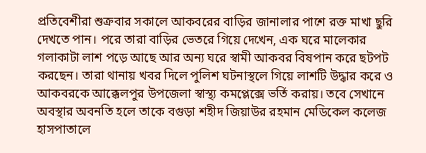প্রতিবেশীরা শুক্রবার সকালে আকবরের বাড়ির জানালার পাশে রক্ত মাখা ছুরি দেখতে পান। পরে তারা বাড়ির ভেতরে গিয়ে দেখেন, এক ঘরে মালেকার গলাকাটা লাশ পড়ে আছে আর অন্য ঘরে স্বামী আকবর বিষপান করে ছটপট করছেন। তারা থানায় খবর দিলে পুলিশ ঘটনাস্থলে গিয়ে লাশটি উদ্ধার করে ও আকবরকে আক্কেলপুর উপজেলা স্বাস্থ্য কমপ্লেক্সে ভর্তি করায়। তবে সেখানে অবস্থার অবনতি হলে তাকে বগুড়া শহীদ জিয়াউর রহমান মেডিকেল কলেজ হাসপাতালে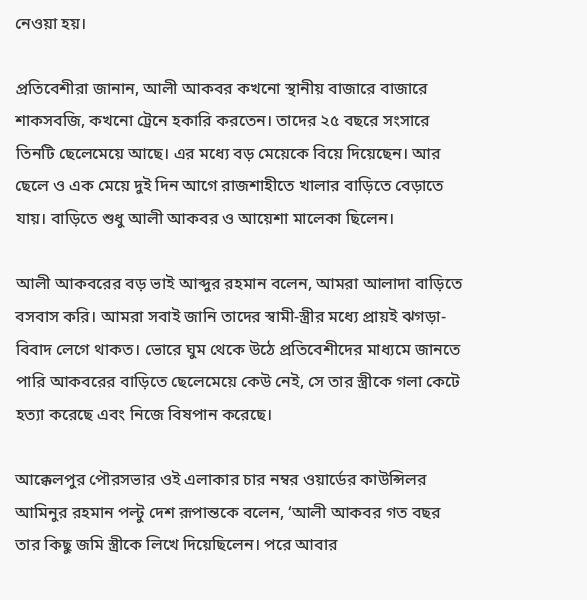নেওয়া হয়।

প্রতিবেশীরা জানান, আলী আকবর কখনো স্থানীয় বাজারে বাজারে শাকসবজি, কখনো ট্রেনে হকারি করতেন। তাদের ২৫ বছরে সংসারে তিনটি ছেলেমেয়ে আছে। এর মধ্যে বড় মেয়েকে বিয়ে দিয়েছেন। আর ছেলে ও এক মেয়ে দুই দিন আগে রাজশাহীতে খালার বাড়িতে বেড়াতে যায়। বাড়িতে শুধু আলী আকবর ও আয়েশা মালেকা ছিলেন।

আলী আকবরের বড় ভাই আব্দুর রহমান বলেন, আমরা আলাদা বাড়িতে বসবাস করি। আমরা সবাই জানি তাদের স্বামী-স্ত্রীর মধ্যে প্রায়ই ঝগড়া-বিবাদ লেগে থাকত। ভোরে ঘুম থেকে উঠে প্রতিবেশীদের মাধ্যমে জানতে পারি আকবরের বাড়িতে ছেলেমেয়ে কেউ নেই, সে তার স্ত্রীকে গলা কেটে হত্যা করেছে এবং নিজে বিষপান করেছে।

আক্কেলপুর পৌরসভার ওই এলাকার চার নম্বর ওয়ার্ডের কাউন্সিলর আমিনুর রহমান পল্টু দেশ রূপান্তকে বলেন, ‘আলী আকবর গত বছর তার কিছু জমি স্ত্রীকে লিখে দিয়েছিলেন। পরে আবার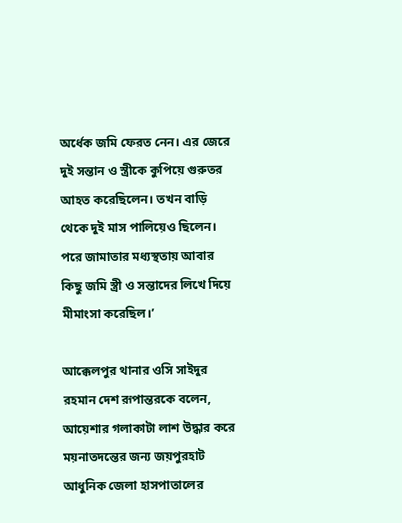অর্ধেক জমি ফেরত নেন। এর জেরে দুই সন্তান ও স্ত্রীকে কুপিয়ে গুরুতর আহত করেছিলেন। তখন বাড়ি থেকে দুই মাস পালিয়েও ছিলেন। পরে জামাতার মধ্যস্থতায় আবার কিছু জমি স্ত্রী ও সন্তাদের লিখে দিয়ে মীমাংসা করেছিল।’

আক্কেলপুর থানার ওসি সাইদুর রহমান দেশ রূপান্তরকে বলেন, আয়েশার গলাকাটা লাশ উদ্ধার করে ময়নাতদন্তের জন্য জয়পুরহাট আধুনিক জেলা হাসপাতালের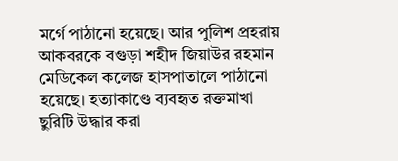মর্গে পাঠানো হয়েছে। আর পুলিশ প্রহরায় আকবরকে বগুড়া শহীদ জিয়াউর রহমান মেডিকেল কলেজ হাসপাতালে পাঠানো হয়েছে। হত্যাকাণ্ডে ব্যবহৃত রক্তমাখা ছুরিটি উদ্ধার করা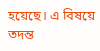হয়েছে। এ বিষয়ে তদন্ত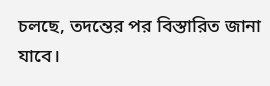চলছে, তদন্তের পর বিস্তারিত জানা যাবে।